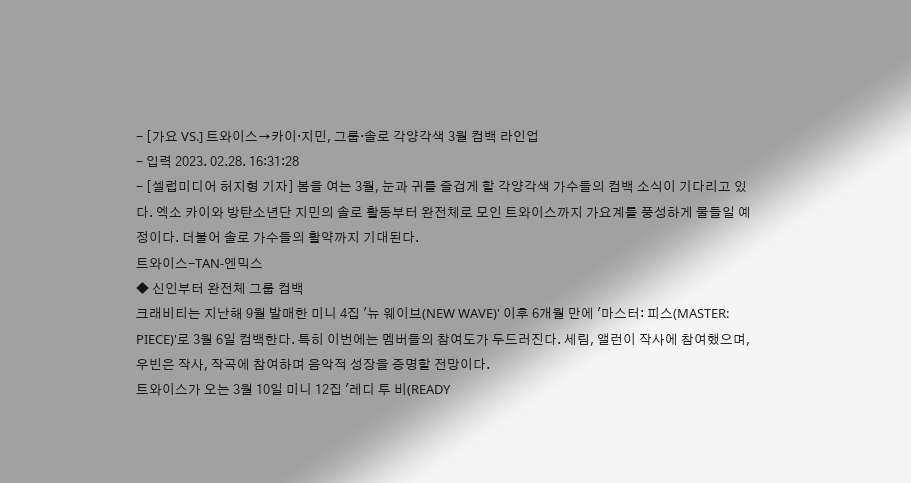- [가요 VS.] 트와이스→카이·지민, 그룹·솔로 각양각색 3월 컴백 라인업
- 입력 2023. 02.28. 16:31:28
- [셀럽미디어 허지형 기자] 봄을 여는 3월, 눈과 귀를 즐겁게 할 각양각색 가수들의 컴백 소식이 기다리고 있다. 엑소 카이와 방탄소년단 지민의 솔로 활동부터 완전체로 모인 트와이스까지 가요계를 풍성하게 물들일 예정이다. 더불어 솔로 가수들의 활약까지 기대된다.
트와이스-TAN-엔믹스
◆ 신인부터 완전체 그룹 컴백
크래비티는 지난해 9월 발매한 미니 4집 '뉴 웨이브(NEW WAVE)' 이후 6개월 만에 '마스터: 피스(MASTER: PIECE)'로 3월 6일 컴백한다. 특히 이번에는 멤버들의 참여도가 두드러진다. 세림, 앨런이 작사에 참여했으며, 우빈은 작사, 작곡에 참여하며 음악적 성장을 증명할 전망이다.
트와이스가 오는 3월 10일 미니 12집 '레디 투 비(READY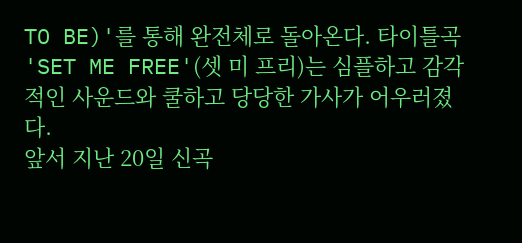TO BE)'를 통해 완전체로 돌아온다. 타이틀곡 'SET ME FREE'(셋 미 프리)는 심플하고 감각적인 사운드와 쿨하고 당당한 가사가 어우러졌다.
앞서 지난 20일 신곡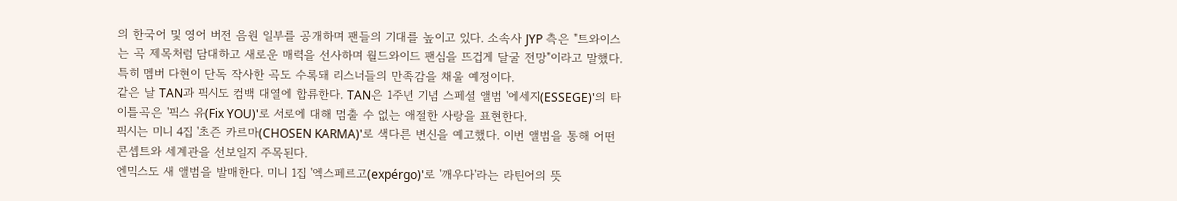의 한국어 및 영어 버전 음원 일부를 공개하며 팬들의 기대를 높이고 있다. 소속사 JYP 측은 "트와이스는 곡 제목처럼 담대하고 새로운 매력을 선사하며 월드와이드 팬심을 뜨겁게 달굴 전망"이라고 말했다. 특히 멤버 다현이 단독 작사한 곡도 수록돼 리스너들의 만족감을 채울 예정이다.
같은 날 TAN과 픽시도 컴백 대열에 합류한다. TAN은 1주년 기념 스페셜 앨범 '에세지(ESSEGE)'의 타이틀곡은 '픽스 유(Fix YOU)'로 서로에 대해 멈출 수 없는 애절한 사랑을 표현한다.
픽시는 미니 4집 '초즌 카르마(CHOSEN KARMA)'로 색다른 변신을 예고했다. 이번 앨범을 통해 어떤 콘셉트와 세계관을 선보일지 주목된다.
엔믹스도 새 앨범을 발매한다. 미니 1집 '엑스페르고(expérgo)'로 '깨우다'라는 라틴어의 뜻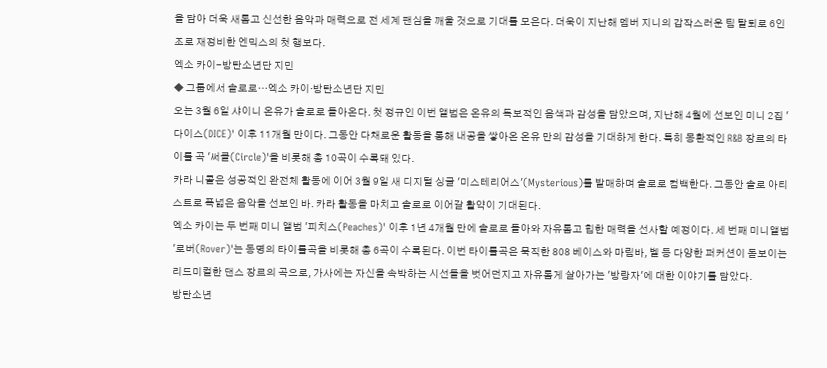을 담아 더욱 새롭고 신선한 음악과 매력으로 전 세계 팬심을 깨울 것으로 기대를 모은다. 더욱이 지난해 멤버 지니의 갑작스러운 팀 탈퇴로 6인조로 재정비한 엔믹스의 첫 행보다.
엑소 카이-방탄소년단 지민
◆ 그룹에서 솔로로…엑소 카이·방탄소년단 지민
오는 3월 6일 샤이니 온유가 솔로로 돌아온다. 첫 정규인 이번 앨범은 온유의 독보적인 음색과 감성을 담았으며, 지난해 4월에 선보인 미니 2집 '다이스(DICE)' 이후 11개월 만이다. 그동안 다채로운 활동을 통해 내공을 쌓아온 온유 만의 감성을 기대하게 한다. 특히 몽환적인 R&B 장르의 타이틀 곡 '써클(Circle)'을 비롯해 총 10곡이 수록돼 있다.
카라 니콜은 성공적인 완전체 활동에 이어 3월 9일 새 디지털 싱글 '미스테리어스'(Mysterious)를 발매하며 솔로로 컴백한다. 그동안 솔로 아티스트로 폭넓은 음악을 선보인 바. 카라 활동을 마치고 솔로로 이어갈 활약이 기대된다.
엑소 카이는 두 번째 미니 앨범 '피치스(Peaches)' 이후 1년 4개월 만에 솔로로 돌아와 자유롭고 힙한 매력을 선사할 예정이다. 세 번째 미니앨범 '로버(Rover)'는 동명의 타이틀곡을 비롯해 총 6곡이 수록된다. 이번 타이틀곡은 묵직한 808 베이스와 마림바, 벨 등 다양한 퍼커션이 돋보이는 리드미컬한 댄스 장르의 곡으로, 가사에는 자신을 속박하는 시선들을 벗어던지고 자유롭게 살아가는 '방랑자'에 대한 이야기를 담았다.
방탄소년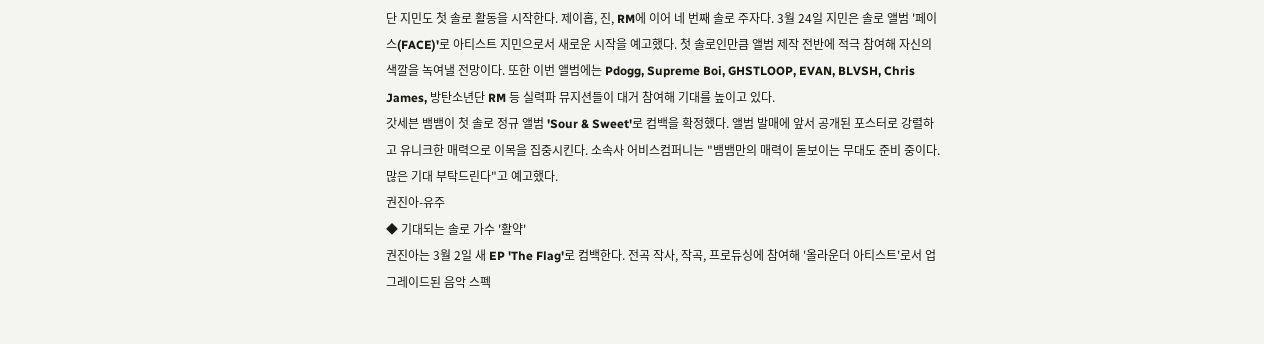단 지민도 첫 솔로 활동을 시작한다. 제이홉, 진, RM에 이어 네 번째 솔로 주자다. 3월 24일 지민은 솔로 앨범 '페이스(FACE)'로 아티스트 지민으로서 새로운 시작을 예고했다. 첫 솔로인만큼 앨범 제작 전반에 적극 참여해 자신의 색깔을 녹여낼 전망이다. 또한 이번 앨범에는 Pdogg, Supreme Boi, GHSTLOOP, EVAN, BLVSH, Chris James, 방탄소년단 RM 등 실력파 뮤지션들이 대거 참여해 기대를 높이고 있다.
갓세븐 뱀뱀이 첫 솔로 정규 앨범 'Sour & Sweet'로 컴백을 확정했다. 앨범 발매에 앞서 공개된 포스터로 강렬하고 유니크한 매력으로 이목을 집중시킨다. 소속사 어비스컴퍼니는 "뱀뱀만의 매력이 돋보이는 무대도 준비 중이다. 많은 기대 부탁드린다"고 예고했다.
권진아-유주
◆ 기대되는 솔로 가수 '활약'
권진아는 3월 2일 새 EP 'The Flag'로 컴백한다. 전곡 작사, 작곡, 프로듀싱에 참여해 '올라운더 아티스트'로서 업그레이드된 음악 스펙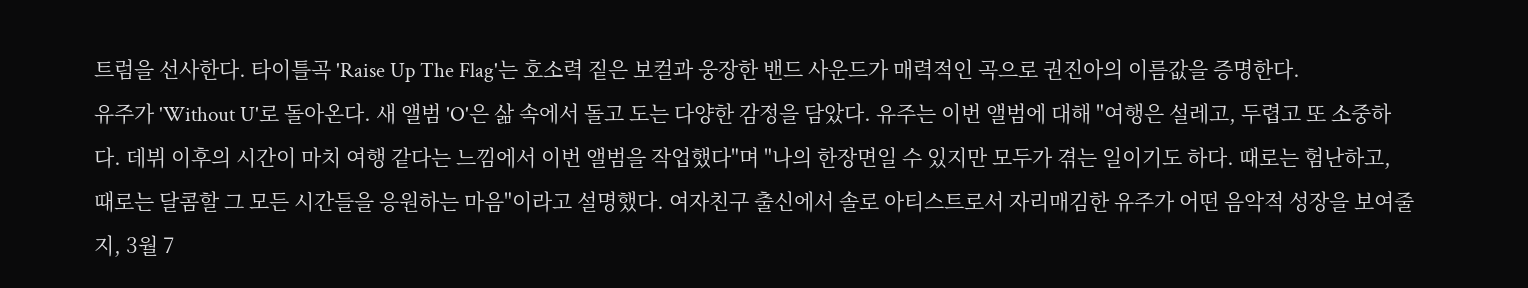트럼을 선사한다. 타이틀곡 'Raise Up The Flag'는 호소력 짙은 보컬과 웅장한 밴드 사운드가 매력적인 곡으로 권진아의 이름값을 증명한다.
유주가 'Without U'로 돌아온다. 새 앨범 'O'은 삶 속에서 돌고 도는 다양한 감정을 담았다. 유주는 이번 앨범에 대해 "여행은 설레고, 두렵고 또 소중하다. 데뷔 이후의 시간이 마치 여행 같다는 느낌에서 이번 앨범을 작업했다"며 "나의 한장면일 수 있지만 모두가 겪는 일이기도 하다. 때로는 험난하고, 때로는 달콤할 그 모든 시간들을 응원하는 마음"이라고 설명했다. 여자친구 출신에서 솔로 아티스트로서 자리매김한 유주가 어떤 음악적 성장을 보여줄지, 3월 7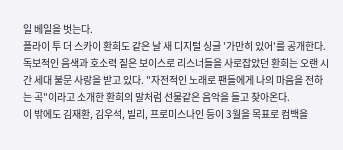일 베일을 벗는다.
플라이 투 더 스카이 환희도 같은 날 새 디지털 싱글 '가만히 있어'를 공개한다. 독보적인 음색과 호소력 짙은 보이스로 리스너들을 사로잡았던 환희는 오랜 시간 세대 불문 사랑을 받고 있다. "자전적인 노래로 팬들에게 나의 마음을 전하는 곡"이라고 소개한 환희의 말처럼 선물같은 음악을 들고 찾아온다.
이 밖에도 김재환, 김우석, 빌리, 프로미스나인 등이 3월을 목표로 컴백을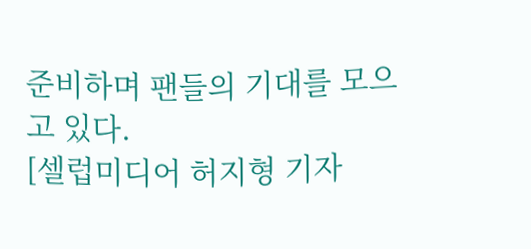준비하며 팬들의 기대를 모으고 있다.
[셀럽미디어 허지형 기자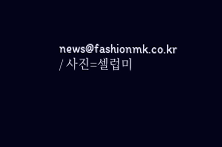news@fashionmk.co.kr / 사진=셀럽미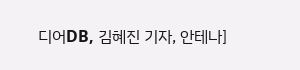디어DB, 김혜진 기자, 안테나]